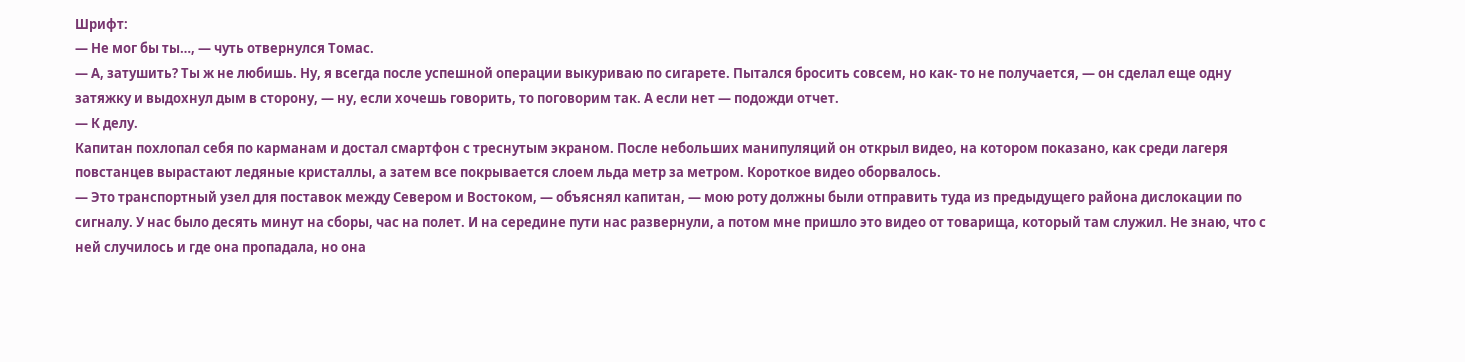Шрифт:
— Не мог бы ты…, — чуть отвернулся Томас.
— А, затушить? Ты ж не любишь. Ну, я всегда после успешной операции выкуриваю по сигарете. Пытался бросить совсем, но как- то не получается, — он сделал еще одну затяжку и выдохнул дым в сторону, — ну, если хочешь говорить, то поговорим так. А если нет — подожди отчет.
— К делу.
Капитан похлопал себя по карманам и достал смартфон с треснутым экраном. После небольших манипуляций он открыл видео, на котором показано, как среди лагеря повстанцев вырастают ледяные кристаллы, а затем все покрывается слоем льда метр за метром. Короткое видео оборвалось.
— Это транспортный узел для поставок между Севером и Востоком, — объяснял капитан, — мою роту должны были отправить туда из предыдущего района дислокации по сигналу. У нас было десять минут на сборы, час на полет. И на середине пути нас развернули, а потом мне пришло это видео от товарища, который там служил. Не знаю, что с ней случилось и где она пропадала, но она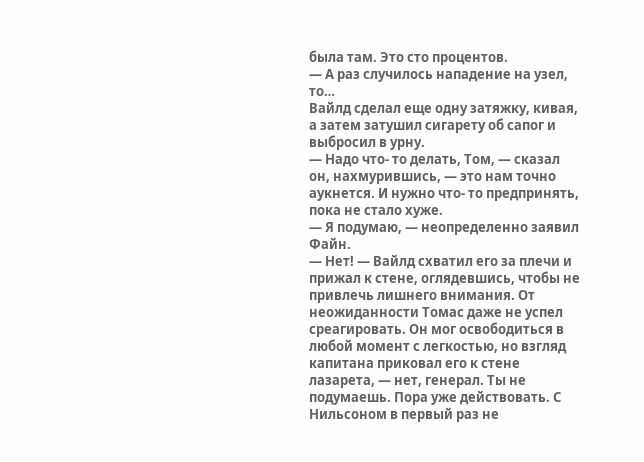была там. Это сто процентов.
— А раз случилось нападение на узел, то…
Вайлд сделал еще одну затяжку, кивая, а затем затушил сигарету об сапог и выбросил в урну.
— Надо что- то делать, Том, — сказал он, нахмурившись, — это нам точно аукнется. И нужно что- то предпринять, пока не стало хуже.
— Я подумаю, — неопределенно заявил Файн.
— Нет! — Вайлд схватил его за плечи и прижал к стене, оглядевшись, чтобы не привлечь лишнего внимания. От неожиданности Томас даже не успел среагировать. Он мог освободиться в любой момент с легкостью, но взгляд капитана приковал его к стене лазарета, — нет, генерал. Ты не подумаешь. Пора уже действовать. С Нильсоном в первый раз не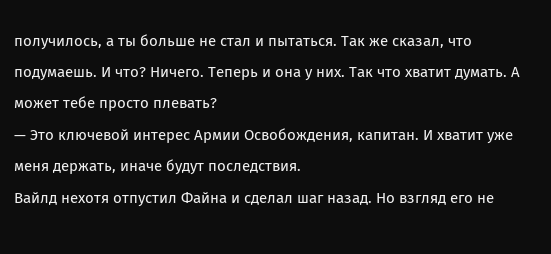получилось, а ты больше не стал и пытаться. Так же сказал, что подумаешь. И что? Ничего. Теперь и она у них. Так что хватит думать. А может тебе просто плевать?
— Это ключевой интерес Армии Освобождения, капитан. И хватит уже меня держать, иначе будут последствия.
Вайлд нехотя отпустил Файна и сделал шаг назад. Но взгляд его не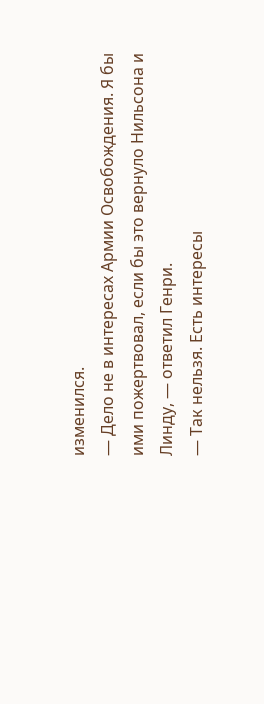изменился.
— Дело не в интересах Армии Освобождения. Я бы ими пожертвовал, если бы это вернуло Нильсона и Линду, — ответил Генри.
— Так нельзя. Есть интересы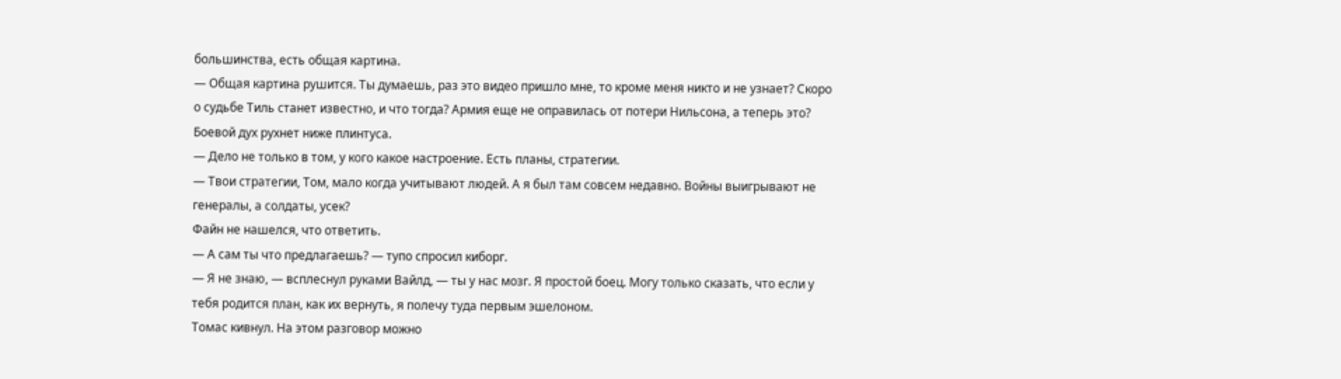большинства, есть общая картина.
— Общая картина рушится. Ты думаешь, раз это видео пришло мне, то кроме меня никто и не узнает? Скоро о судьбе Тиль станет известно, и что тогда? Армия еще не оправилась от потери Нильсона, а теперь это? Боевой дух рухнет ниже плинтуса.
— Дело не только в том, у кого какое настроение. Есть планы, стратегии.
— Твои стратегии, Том, мало когда учитывают людей. А я был там совсем недавно. Войны выигрывают не генералы, а солдаты, усек?
Файн не нашелся, что ответить.
— А сам ты что предлагаешь? — тупо спросил киборг.
— Я не знаю, — всплеснул руками Вайлд, — ты у нас мозг. Я простой боец. Могу только сказать, что если у тебя родится план, как их вернуть, я полечу туда первым эшелоном.
Томас кивнул. На этом разговор можно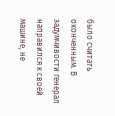было считать оконченным. В задумчивости генерал направился к своей машине, не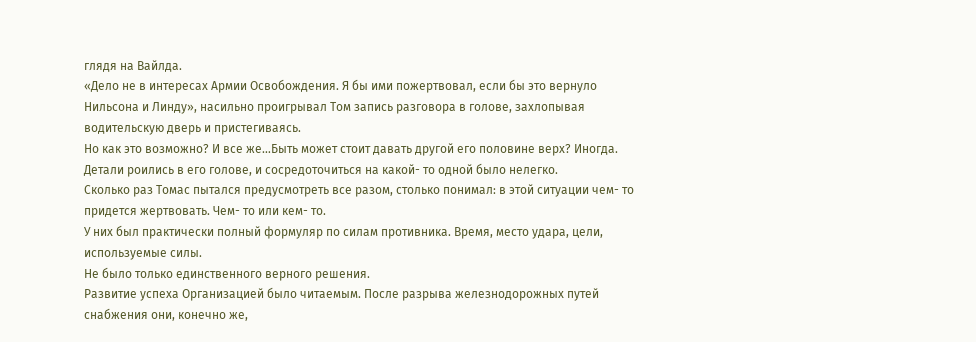глядя на Вайлда.
«Дело не в интересах Армии Освобождения. Я бы ими пожертвовал, если бы это вернуло Нильсона и Линду», насильно проигрывал Том запись разговора в голове, захлопывая водительскую дверь и пристегиваясь.
Но как это возможно? И все же…Быть может стоит давать другой его половине верх? Иногда.
Детали роились в его голове, и сосредоточиться на какой- то одной было нелегко.
Сколько раз Томас пытался предусмотреть все разом, столько понимал: в этой ситуации чем- то придется жертвовать. Чем- то или кем- то.
У них был практически полный формуляр по силам противника. Время, место удара, цели, используемые силы.
Не было только единственного верного решения.
Развитие успеха Организацией было читаемым. После разрыва железнодорожных путей снабжения они, конечно же,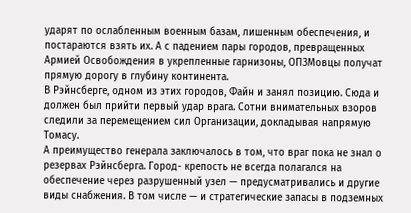ударят по ослабленным военным базам, лишенным обеспечения, и постараются взять их. А с падением пары городов, превращенных Армией Освобождения в укрепленные гарнизоны, ОПЗМовцы получат прямую дорогу в глубину континента.
В Рэйнсберге, одном из этих городов, Файн и занял позицию. Сюда и должен был прийти первый удар врага. Сотни внимательных взоров следили за перемещением сил Организации, докладывая напрямую Томасу.
А преимущество генерала заключалось в том, что враг пока не знал о резервах Рэйнсберга. Город- крепость не всегда полагался на обеспечение через разрушенный узел — предусматривались и другие виды снабжения. В том числе — и стратегические запасы в подземных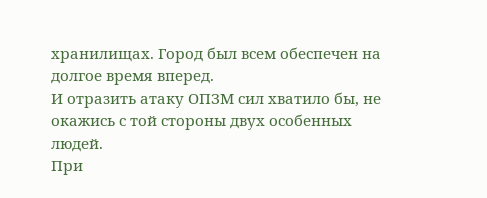хранилищах. Город был всем обеспечен на долгое время вперед.
И отразить атаку ОПЗМ сил хватило бы, не окажись с той стороны двух особенных людей.
При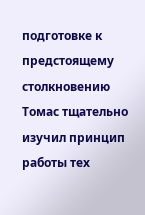подготовке к предстоящему столкновению Томас тщательно изучил принцип работы тех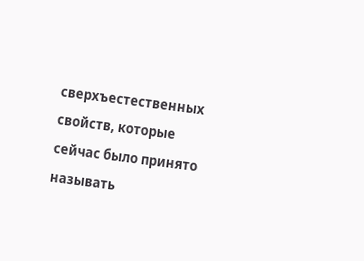сверхъестественных свойств, которые сейчас было принято называть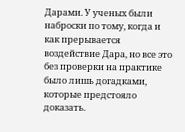Дарами. У ученых были наброски по тому, когда и как прерывается воздействие Дара, но все это без проверки на практике было лишь догадками, которые предстояло доказать.